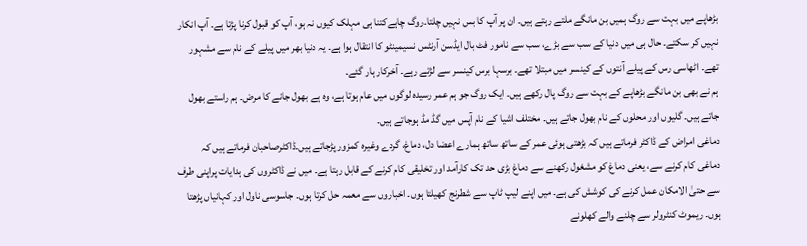بڑھاپے میں بہت سے روگ ہمیں بن مانگے ملتے رہتے ہیں۔ ان پر آپ کا بس نہیں چلتا۔روگ چاہےکتنا ہی مہلک کیوں نہ ہو، آپ کو قبول کرنا پڑتا ہے۔ آپ انکار نہیں کر سکتے۔ حال ہی میں دنیا کے سب سے بڑے، سب سے نامور فٹ بال ایڈسن آرنٹس نسیمینٹو کا انتقال ہوا ہے۔ یہ دنیا بھر میں پیلے کے نام سے مشہور تھے۔ اٹھاسی رس کے پیلے آنتوں کے کینسر میں مبتلا تھے۔ برسہا برس کینسر سے لڑتے رہے۔ آخرکار ہار گئے۔
ہم نے بھی بن مانگے بڑھاپے کے بہت سے روگ پال رکھے ہیں۔ ایک روگ جو ہم عمر رسیدہ لوگوں میں عام ہوتا ہے، وہ ہے بھول جانے کا مرض۔ ہم راستے بھول جاتے ہیں۔ گلیوں اور محلوں کے نام بھول جاتے ہیں۔ مختلف اشیا کے نام آپس میں گڈ مڈ ہوجاتے ہیں۔
دماغی امراض کے ڈاکٹر فرماتے ہیں کہ بڑھتی ہوئی عمر کے ساتھ ساتھ ہمارے اعضا دل، دماغ، گردے وغیرہ کمزور پڑجاتے ہیں۔ڈاکٹرصاحبان فرماتے ہیں کہ دماغی کام کرنے سے، یعنی دماغ کو مشغول رکھنے سے دماغ بڑی حد تک کارآمد اور تخلیقی کام کرنے کے قابل رہتا ہے۔ میں نے ڈاکٹروں کی ہدایات پراپنی طرف سے حتیٰ الامکان عمل کرنے کی کوشش کی ہے۔ میں اپنے لیپ ٹاپ سے شطرنج کھیلتا ہوں۔ اخباروں سے معمہ حل کرتا ہوں۔ جاسوسی ناول اور کہانیاں پڑھتا ہوں۔ ریموٹ کنٹرولر سے چلنے والے کھلونے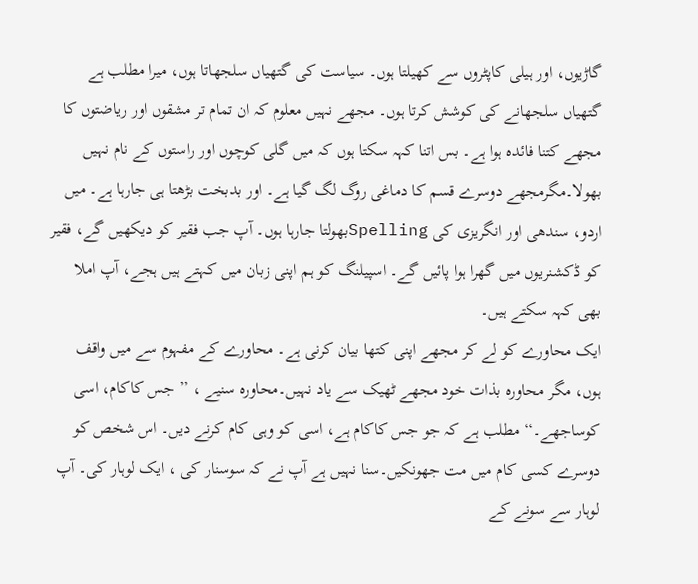گاڑیوں، اور ہیلی کاپٹروں سے کھیلتا ہوں۔ سیاست کی گتھیاں سلجھاتا ہوں، میرا مطلب ہے گتھیاں سلجھانے کی کوشش کرتا ہوں۔ مجھے نہیں معلوم کہ ان تمام تر مشقوں اور ریاضتوں کا مجھے کتنا فائدہ ہوا ہے۔ بس اتنا کہہ سکتا ہوں کہ میں گلی کوچوں اور راستوں کے نام نہیں بھولا۔مگرمجھے دوسرے قسم کا دماغی روگ لگ گیا ہے۔ اور بدبخت بڑھتا ہی جارہا ہے۔ میں اردو، سندھی اور انگریزی کی Spellingبھولتا جارہا ہوں۔ آپ جب فقیر کو دیکھیں گے، فقیر کو ڈکشنریوں میں گھرا ہوا پائیں گے۔ اسپیلنگ کو ہم اپنی زبان میں کہتے ہیں ہجے، آپ املا بھی کہہ سکتے ہیں۔
ایک محاورے کو لے کر مجھے اپنی کتھا بیان کرنی ہے۔ محاورے کے مفہوم سے میں واقف ہوں، مگر محاورہ بذات خود مجھے ٹھیک سے یاد نہیں۔محاورہ سنیے ، ’’ جس کاکام، اسی کوساجھے۔‘‘ مطلب ہے کہ جو جس کاکام ہے، اسی کو وہی کام کرنے دیں۔ اس شخص کو دوسرے کسی کام میں مت جھونکیں۔سنا نہیں ہے آپ نے کہ سوسنار کی ، ایک لوہار کی۔ آپ لوہار سے سونے کے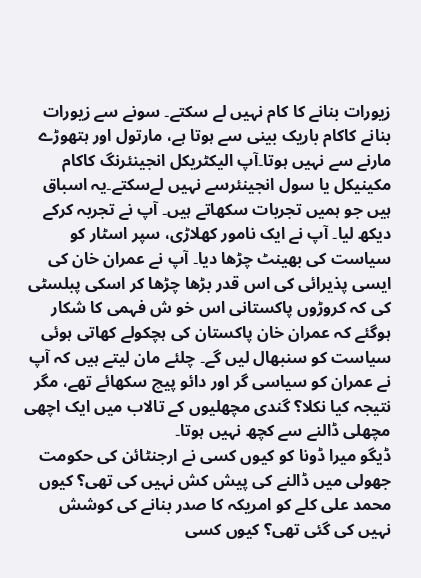زیورات بنانے کا کام نہیں لے سکتے۔ سونے سے زیورات بنانے کاکام باریک بینی سے ہوتا ہے، مارتول اور ہتھوڑے مارنے سے نہیں ہوتا۔آپ الیکٹریکل انجینئرنگ کاکام مکینیکل یا سول انجینئرسے نہیں لےسکتے۔یہ اسباق ہیں جو ہمیں تجربات سکھاتے ہیں۔ آپ نے تجربہ کرکے دیکھ لیا۔ آپ نے ایک نامور کھلاڑی، سپر اسٹار کو سیاست کی بھینٹ چڑھا دیا۔ آپ نے عمران خان کی ایسی پذیرائی کی اس قدر بڑھا چڑھا کر اسکی پبلسٹی کی کہ کروڑوں پاکستانی اس خو ش فہمی کا شکار ہوگئے کہ عمران خان پاکستان کی ہچکولے کھاتی ہوئی سیاست کو سنبھال لیں گے۔ چلئے مان لیتے ہیں کہ آپ نے عمران کو سیاسی گر اور دائو پیچ سکھائے تھے، مگر نتیجہ کیا نکلا؟ گندی مچھلیوں کے تالاب میں ایک اچھی مچھلی ڈالنے سے کچھ نہیں ہوتا۔
ڈیگو میرا ڈونا کو کیوں کسی نے ارجنٹائن کی حکومت جھولی میں ڈالنے کی پیش کش نہیں کی تھی؟ کیوں محمد علی کلے کو امریکہ کا صدر بنانے کی کوشش نہیں کی گئی تھی؟ کیوں کسی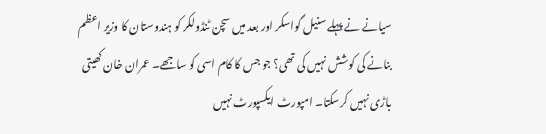سیانے نے پہلے سنیل گواسکر اور بعد میں سچن ٹنڈولکر کو ہندوستان کا وزیر اعظم بنانے کی کوشش نہیں کی تھی؟ جو جس کا کام اسی کو ساجھے۔ عمران خان کھیتی باڑی نہیں کرسکتا۔ امپورٹ ایکسپورٹ نہیں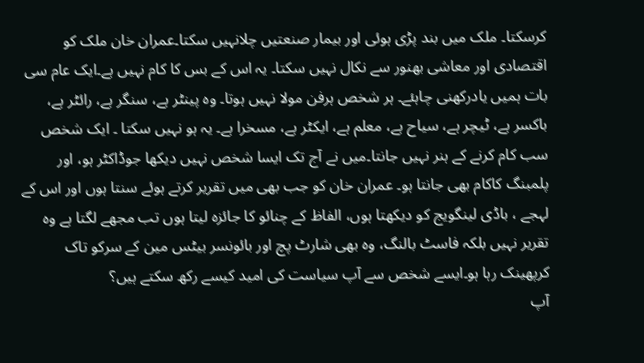کرسکتا۔ ملک میں بند پڑی ہوئی اور بیمار صنعتیں چلانہیں سکتا۔عمران خان ملک کو اقتصادی اور معاشی بھنور سے نکال نہیں سکتا۔ یہ اس کے بس کا کام نہیں ہے۔ایک عام سی بات ہمیں یادرکھنی چاہئے۔ ہر شخص ہرفن مولا نہیں ہوتا۔ وہ پینٹر ہے، سنگر ہے، رائٹر ہے، باکسر ہے، ٹیچر ہے، سیاح ہے، معلم ہے، ایکٹر ہے، مسخرا ہے۔ یہ ہو نہیں سکتا ۔ ایک شخص سب کام کرنے کے ہنر نہیں جانتا۔میں نے آج تک ایسا شخص نہیں دیکھا جوڈاکٹر ہو، اور پلمبنگ کاکام بھی جانتا ہو۔ عمران خان کو جب بھی میں تقریر کرتے ہوئے سنتا ہوں اور اس کے لہجے ، باڈی لینگویج کو دیکھتا ہوں، الفاظ کے چنائو کا جائزہ لیتا ہوں تب مجھے لگتا ہے وہ تقریر نہیں بلکہ فاسٹ بالنگ، وہ بھی شارٹ پچ اور بائونسر بیٹس مین کے سرکو تاک کرپھینک رہا ہو۔ایسے شخص سے آپ سیاست کی امید کیسے رکھ سکتے ہیں؟
آپ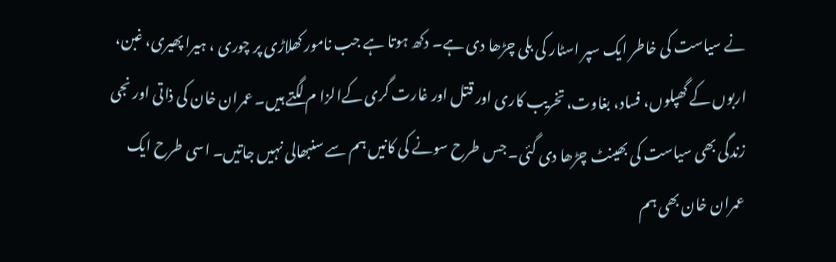نے سیاست کی خاطر ایک سپر اسٹار کی بلی چڑھا دی ہے۔ دکھ ہوتا ہے جب نامور کھلاڑی پر چوری ، ہیرا پھیری، غبن، اربوں کے گھپلوں، فساد، بغاوت، تخریب کاری اور قتل اور غارت گری کےالزا م لگتے ہیں۔ عمران خان کی ذاتی اور نجی زندگی بھی سیاست کی بھینٹ چڑھا دی گئی۔ جس طرح سونے کی کانیں ہم سے سنبھالی نہیں جاتیں۔ اسی طرح ایک عمران خان بھی ہم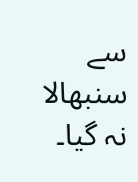سے سنبھالا نہ گیا۔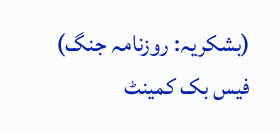(بشکریہ: روزنامہ جنگ)
فیس بک کمینٹ